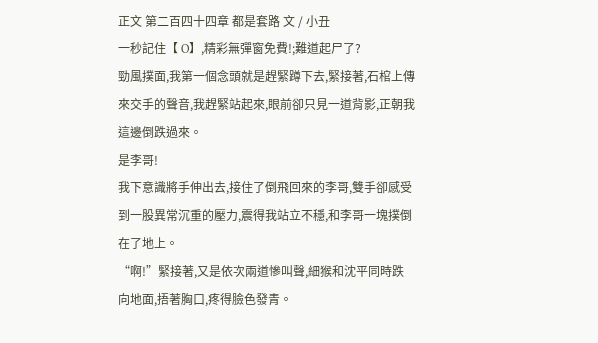正文 第二百四十四章 都是套路 文 / 小丑
一秒記住【 O】,精彩無彈窗免費!;難道起尸了?
勁風撲面,我第一個念頭就是趕緊蹲下去,緊接著,石棺上傳來交手的聲音,我趕緊站起來,眼前卻只見一道背影,正朝我這邊倒跌過來。
是李哥!
我下意識將手伸出去,接住了倒飛回來的李哥,雙手卻感受到一股異常沉重的壓力,震得我站立不穩,和李哥一塊撲倒在了地上。
“啊!”緊接著,又是依次兩道慘叫聲,細猴和沈平同時跌向地面,捂著胸口,疼得臉色發青。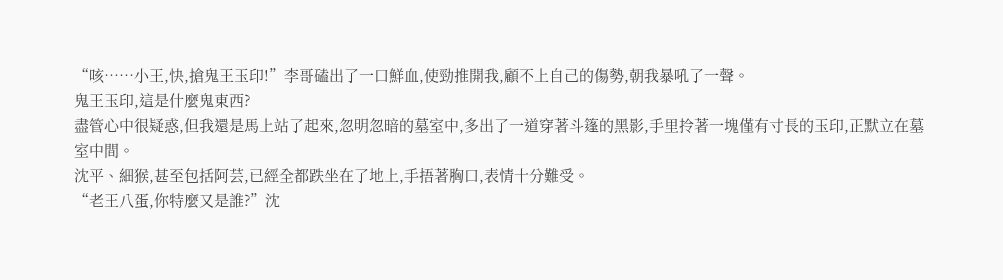“咳……小王,快,搶鬼王玉印!”李哥磕出了一口鮮血,使勁推開我,顧不上自己的傷勢,朝我暴吼了一聲。
鬼王玉印,這是什麼鬼東西?
盡管心中很疑惑,但我還是馬上站了起來,忽明忽暗的墓室中,多出了一道穿著斗篷的黑影,手里拎著一塊僅有寸長的玉印,正默立在墓室中間。
沈平、細猴,甚至包括阿芸,已經全都跌坐在了地上,手捂著胸口,表情十分難受。
“老王八蛋,你特麼又是誰?”沈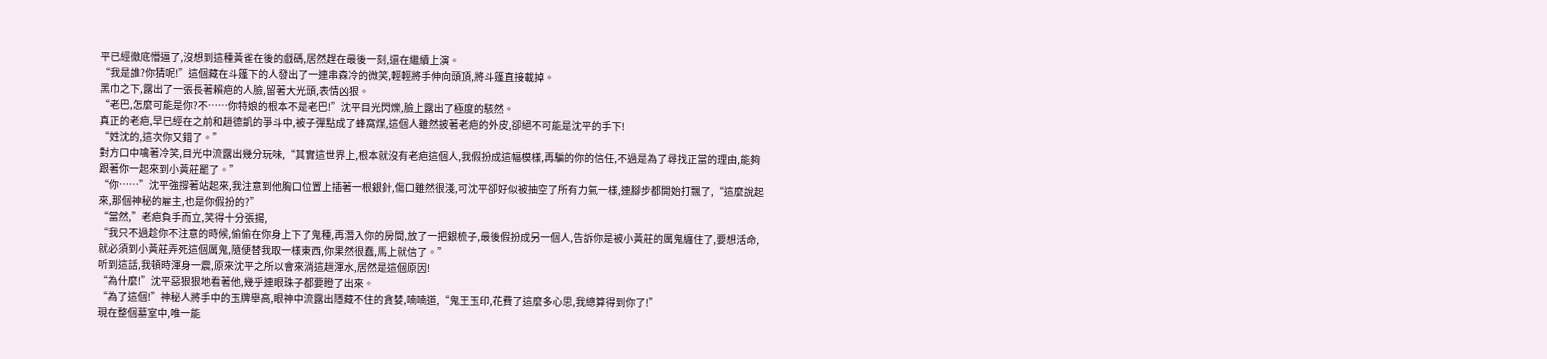平已經徹底懵逼了,沒想到這種黃雀在後的戲碼,居然趕在最後一刻,還在繼續上演。
“我是誰?你猜呢!”這個藏在斗篷下的人發出了一連串森冷的微笑,輕輕將手伸向頭頂,將斗篷直接載掉。
黑巾之下,露出了一張長著賴疤的人臉,留著大光頭,表情凶狠。
“老巴,怎麼可能是你?不……你特娘的根本不是老巴!”沈平目光閃爍,臉上露出了極度的駭然。
真正的老疤,早已經在之前和趙德凱的爭斗中,被子彈點成了蜂窩煤,這個人雖然披著老疤的外皮,卻絕不可能是沈平的手下!
“姓沈的,這次你又錯了。”
對方口中噙著冷笑,目光中流露出幾分玩味,“其實這世界上,根本就沒有老疤這個人,我假扮成這幅模樣,再騙的你的信任,不過是為了尋找正當的理由,能夠跟著你一起來到小黃莊罷了。”
“你……”沈平強撐著站起來,我注意到他胸口位置上插著一根銀針,傷口雖然很淺,可沈平卻好似被抽空了所有力氣一樣,連腳步都開始打飄了,“這麼說起來,那個神秘的雇主,也是你假扮的?”
“當然,”老疤負手而立,笑得十分張揚,
“我只不過趁你不注意的時候,偷偷在你身上下了鬼種,再潛入你的房間,放了一把銀梳子,最後假扮成另一個人,告訴你是被小黃莊的厲鬼纏住了,要想活命,就必須到小黃莊弄死這個厲鬼,隨便替我取一樣東西,你果然很蠢,馬上就信了。”
听到這話,我頓時渾身一震,原來沈平之所以會來淌這趟渾水,居然是這個原因!
“為什麼!”沈平惡狠狠地看著他,幾乎連眼珠子都要瞪了出來。
“為了這個!”神秘人將手中的玉牌舉高,眼神中流露出隱藏不住的貪婪,喃喃道,“鬼王玉印,花費了這麼多心思,我總算得到你了!”
現在整個墓室中,唯一能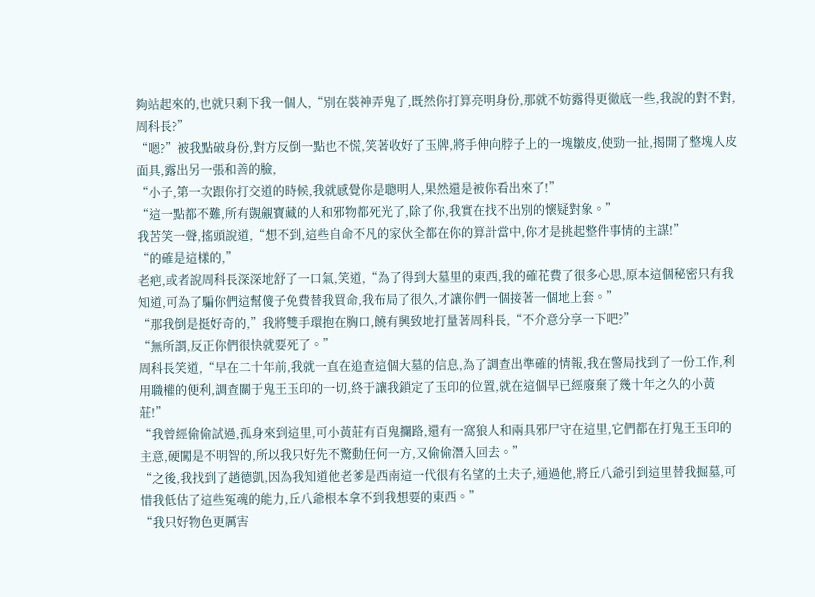夠站起來的,也就只剩下我一個人,“別在裝神弄鬼了,既然你打算亮明身份,那就不妨露得更徹底一些,我說的對不對,周科長?”
“嗯?”被我點破身份,對方反倒一點也不慌,笑著收好了玉牌,將手伸向脖子上的一塊皺皮,使勁一扯,揭開了整塊人皮面具,露出另一張和善的臉,
“小子,第一次跟你打交道的時候,我就感覺你是聰明人,果然還是被你看出來了!”
“這一點都不難,所有覬覦寶藏的人和邪物都死光了,除了你,我實在找不出別的懷疑對象。”
我苦笑一聲,搖頭說道,“想不到,這些自命不凡的家伙全都在你的算計當中,你才是挑起整件事情的主謀!”
“的確是這樣的,”
老疤,或者說周科長深深地舒了一口氣,笑道,“為了得到大墓里的東西,我的確花費了很多心思,原本這個秘密只有我知道,可為了騙你們這幫傻子免費替我買命,我布局了很久,才讓你們一個接著一個地上套。”
“那我倒是挺好奇的,”我將雙手環抱在胸口,饒有興致地打量著周科長,“不介意分享一下吧?”
“無所謂,反正你們很快就要死了。”
周科長笑道,“早在二十年前,我就一直在追查這個大墓的信息,為了調查出準確的情報,我在警局找到了一份工作,利用職權的便利,調查關于鬼王玉印的一切,終于讓我鎖定了玉印的位置,就在這個早已經廢棄了幾十年之久的小黃莊!”
“我曾經偷偷試過,孤身來到這里,可小黃莊有百鬼攔路,還有一窩狼人和兩具邪尸守在這里,它們都在打鬼王玉印的主意,硬闖是不明智的,所以我只好先不驚動任何一方,又偷偷潛入回去。”
“之後,我找到了趙德凱,因為我知道他老爹是西南這一代很有名望的土夫子,通過他,將丘八爺引到這里替我掘墓,可惜我低估了這些冤魂的能力,丘八爺根本拿不到我想要的東西。”
“我只好物色更厲害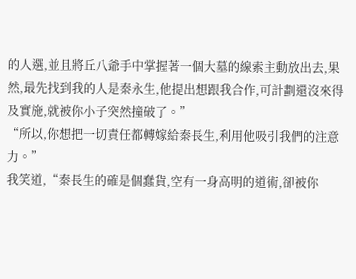的人選,並且將丘八爺手中掌握著一個大墓的線索主動放出去,果然,最先找到我的人是秦永生,他提出想跟我合作,可計劃還沒來得及實施,就被你小子突然撞破了。”
“所以,你想把一切責任都轉嫁給秦長生,利用他吸引我們的注意力。”
我笑道,“秦長生的確是個蠢貨,空有一身高明的道術,卻被你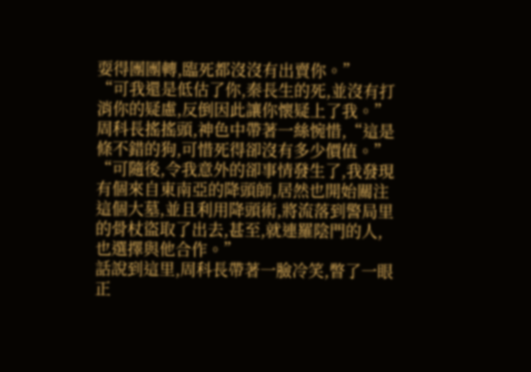耍得團團轉,臨死都沒沒有出賣你。”
“可我還是低估了你,秦長生的死,並沒有打消你的疑慮,反倒因此讓你懷疑上了我。”周科長搖搖頭,神色中帶著一絲惋惜,“這是條不錯的狗,可惜死得卻沒有多少價值。”
“可隨後,令我意外的卻事情發生了,我發現有個來自東南亞的降頭師,居然也開始關注這個大墓,並且利用降頭術,將流落到警局里的骨杖盜取了出去,甚至,就連羅陰門的人,也選擇與他合作。”
話說到這里,周科長帶著一臉冷笑,瞥了一眼正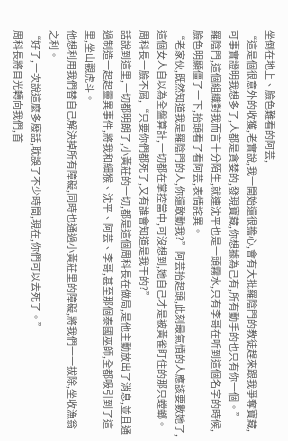坐倒在地上、臉色難看的阿芸,
“這是個很意外的收獲,老實說,我一開始還很擔心,會有大批羅陰門的教徒趕來跟我爭奪寶藏,可事實證明我想多了,人都是貪婪的,發現寶藏,你想據為己有,所有動手的也只有你一個。”
羅陰門,這個組織對我而言十分陌生,就連沈平也是一頭霧水,只有李哥在听到這個名字的時候,臉色明顯僵了一下,抬頭看了看阿芸,表情詫異。
“老家伙,既然知道我是羅陰門的人,你還敢動我?”阿芸抬起頭,此刻最氣憤的人應該要數她了,這個女人自以為全盤算計,一切都在掌控當中,可沒想到,她自己才是被黃雀盯住的那只螳螂。
周科長一臉不屑,“只要你們都死了,又有誰會知道是我干的?”
話說到這里,一切都明朗了,小黃莊的一切,都是這個周科長在做局,是他主動放出了消息,並且通過制造一起起靈異事件,將我和細猴、沈平、阿芸、李哥,甚至那個泰國巫師,全都吸引到了這里,坐山觀虎斗。
他想利用我們替自己解決掉所有障礙,同時也通過小黃莊里的障礙,將我們一一拔除,坐收漁翁之利。
“好了,一次說這麼多廢話,耽誤了不少時間,現在,你們可以去死了。”
周科長將目光轉向我們,首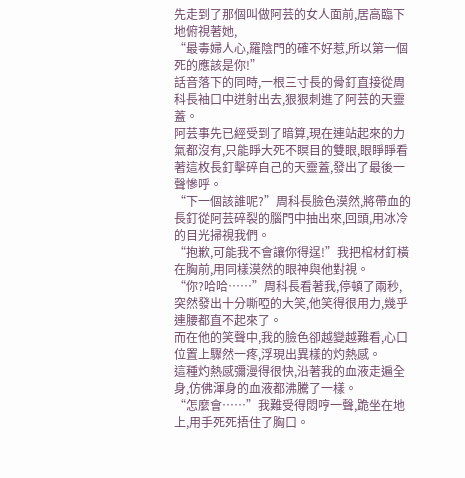先走到了那個叫做阿芸的女人面前,居高臨下地俯視著她,
“最毒婦人心,羅陰門的確不好惹,所以第一個死的應該是你!”
話音落下的同時,一根三寸長的骨釘直接從周科長袖口中迸射出去,狠狠刺進了阿芸的天靈蓋。
阿芸事先已經受到了暗算,現在連站起來的力氣都沒有,只能睜大死不瞑目的雙眼,眼睜睜看著這枚長釘擊碎自己的天靈蓋,發出了最後一聲慘呼。
“下一個該誰呢?”周科長臉色漠然,將帶血的長釘從阿芸碎裂的腦門中抽出來,回頭,用冰冷的目光掃視我們。
“抱歉,可能我不會讓你得逞!”我把棺材釘橫在胸前,用同樣漠然的眼神與他對視。
“你?哈哈……”周科長看著我,停頓了兩秒,突然發出十分嘶啞的大笑,他笑得很用力,幾乎連腰都直不起來了。
而在他的笑聲中,我的臉色卻越變越難看,心口位置上驟然一疼,浮現出異樣的灼熱感。
這種灼熱感彌漫得很快,沿著我的血液走遍全身,仿佛渾身的血液都沸騰了一樣。
“怎麼會……”我難受得悶哼一聲,跪坐在地上,用手死死捂住了胸口。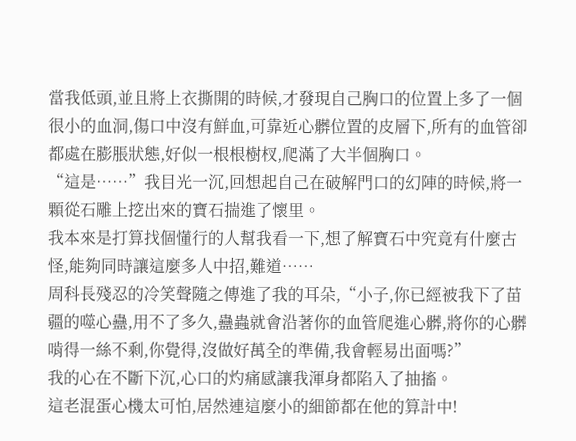當我低頭,並且將上衣撕開的時候,才發現自己胸口的位置上多了一個很小的血洞,傷口中沒有鮮血,可靠近心髒位置的皮層下,所有的血管卻都處在膨脹狀態,好似一根根樹杈,爬滿了大半個胸口。
“這是……”我目光一沉,回想起自己在破解門口的幻陣的時候,將一顆從石雕上挖出來的寶石揣進了懷里。
我本來是打算找個懂行的人幫我看一下,想了解寶石中究竟有什麼古怪,能夠同時讓這麼多人中招,難道……
周科長殘忍的冷笑聲隨之傳進了我的耳朵,“小子,你已經被我下了苗疆的噬心蠱,用不了多久,蠱蟲就會沿著你的血管爬進心髒,將你的心髒啃得一絲不剩,你覺得,沒做好萬全的準備,我會輕易出面嗎?”
我的心在不斷下沉,心口的灼痛感讓我渾身都陷入了抽搐。
這老混蛋心機太可怕,居然連這麼小的細節都在他的算計中!